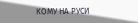КОМУ НА РУСИ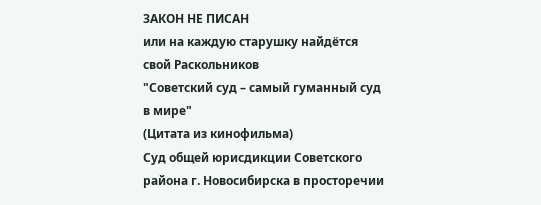ЗАКОН НЕ ПИСАН
или на каждую старушку найдётся свой Раскольников
"Советский суд – самый гуманный суд в мире"
(Цитата из кинофильма)
Суд общей юрисдикции Советского района г. Новосибирска в просторечии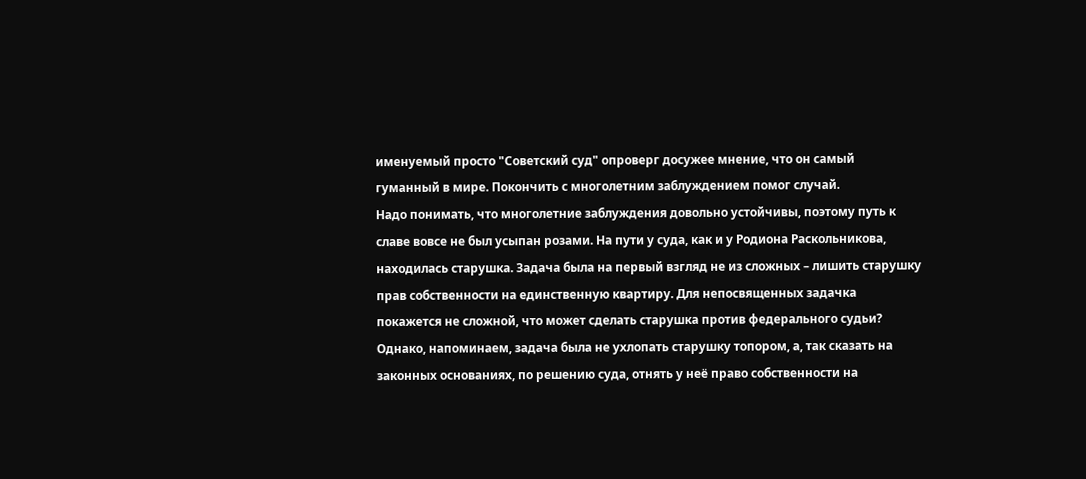именуемый просто "Советский суд" опроверг досужее мнение, что он самый гуманный в мире. Покончить с многолетним заблуждением помог случай.
Надо понимать, что многолетние заблуждения довольно устойчивы, поэтому путь к славе вовсе не был усыпан розами. На пути у суда, как и у Родиона Раскольникова, находилась старушка. Задача была на первый взгляд не из сложных – лишить старушку прав собственности на единственную квартиру. Для непосвященных задачка покажется не сложной, что может сделать старушка против федерального судьи? Однако, напоминаем, задача была не ухлопать старушку топором, а, так сказать на законных основаниях, по решению суда, отнять у неё право собственности на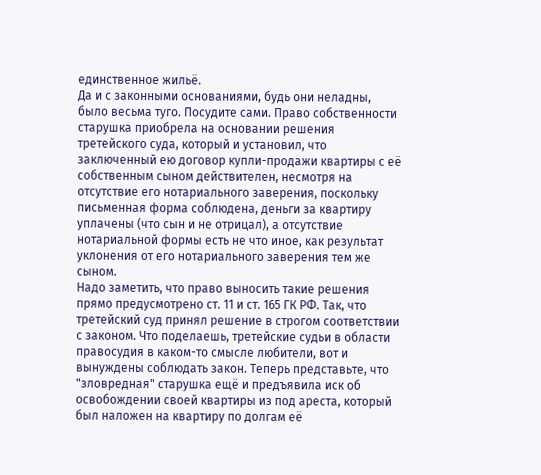единственное жильё.
Да и с законными основаниями, будь они неладны, было весьма туго. Посудите сами. Право собственности старушка приобрела на основании решения третейского суда, который и установил, что заключенный ею договор купли-продажи квартиры с её собственным сыном действителен, несмотря на отсутствие его нотариального заверения, поскольку письменная форма соблюдена, деньги за квартиру уплачены (что сын и не отрицал), а отсутствие нотариальной формы есть не что иное, как результат уклонения от его нотариального заверения тем же сыном.
Надо заметить, что право выносить такие решения прямо предусмотрено ст. 11 и ст. 165 ГК РФ. Так, что третейский суд принял решение в строгом соответствии с законом. Что поделаешь, третейские судьи в области правосудия в каком-то смысле любители, вот и вынуждены соблюдать закон. Теперь представьте, что "зловредная" старушка ещё и предъявила иск об освобождении своей квартиры из под ареста, который был наложен на квартиру по долгам её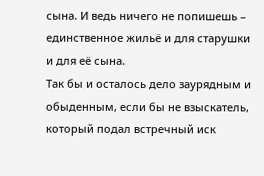сына. И ведь ничего не попишешь – единственное жильё и для старушки и для её сына.
Так бы и осталось дело заурядным и обыденным, если бы не взыскатель, который подал встречный иск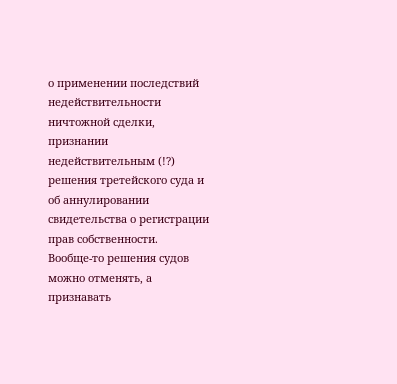о применении последствий недействительности ничтожной сделки, признании недействительным (!?) решения третейского суда и об аннулировании свидетельства о регистрации прав собственности.
Вообще-то решения судов можно отменять, а признавать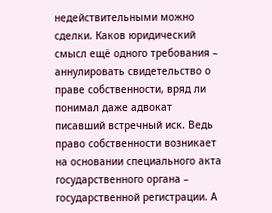недействительными можно сделки. Каков юридический смысл ещё одного требования – аннулировать свидетельство о праве собственности, вряд ли понимал даже адвокат писавший встречный иск. Ведь право собственности возникает на основании специального акта государственного органа – государственной регистрации. А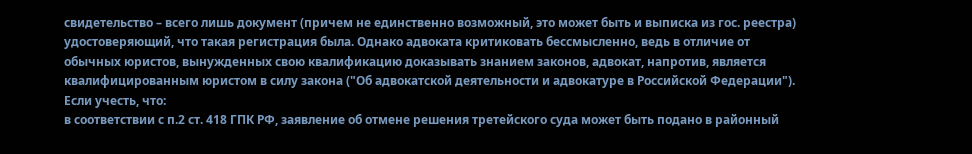свидетельство – всего лишь документ (причем не единственно возможный, это может быть и выписка из гос. реестра) удостоверяющий, что такая регистрация была. Однако адвоката критиковать бессмысленно, ведь в отличие от обычных юристов, вынужденных свою квалификацию доказывать знанием законов, адвокат, напротив, является квалифицированным юристом в силу закона ("Об адвокатской деятельности и адвокатуре в Российской Федерации").
Если учесть, что:
в соответствии с п.2 ст. 418 ГПК РФ, заявление об отмене решения третейского суда может быть подано в районный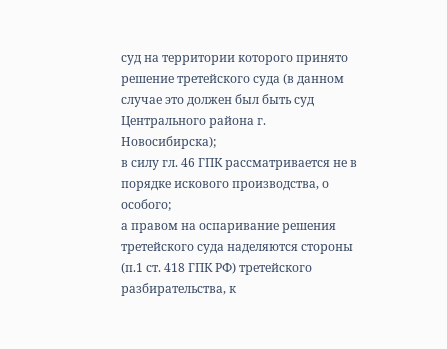суд на территории которого принято решение третейского суда (в данном случае это должен был быть суд Центрального района г. Новосибирска);
в силу гл. 46 ГПК рассматривается не в порядке искового производства, о особого;
а правом на оспаривание решения третейского суда наделяются стороны (п.1 ст. 418 ГПК РФ) третейского разбирательства, к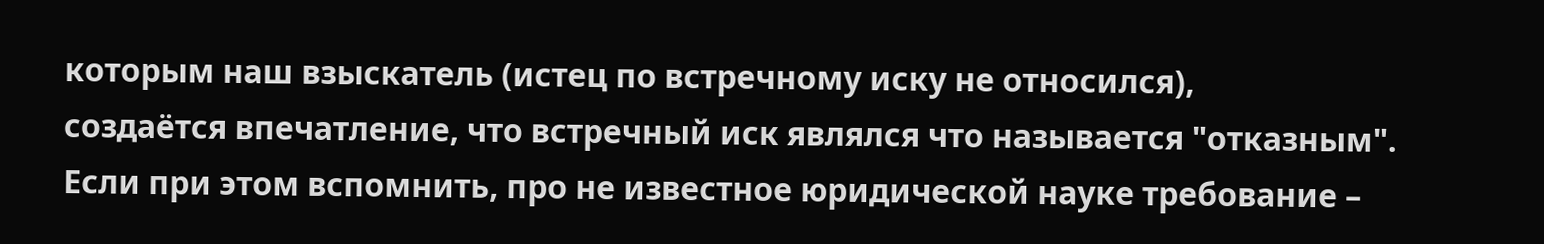которым наш взыскатель (истец по встречному иску не относился),
создаётся впечатление, что встречный иск являлся что называется "отказным".
Если при этом вспомнить, про не известное юридической науке требование –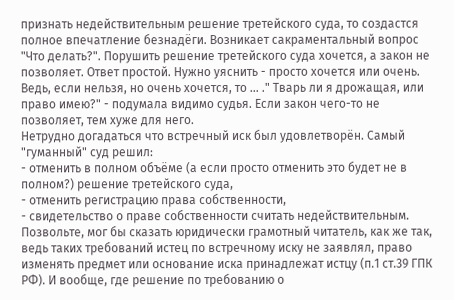признать недействительным решение третейского суда, то создастся полное впечатление безнадёги. Возникает сакраментальный вопрос "Что делать?". Порушить решение третейского суда хочется, а закон не позволяет. Ответ простой. Нужно уяснить - просто хочется или очень. Ведь, если нельзя, но очень хочется, то … ." Тварь ли я дрожащая, или право имею?" - подумала видимо судья. Если закон чего-то не позволяет, тем хуже для него.
Нетрудно догадаться что встречный иск был удовлетворён. Самый "гуманный" суд решил:
- отменить в полном объёме (а если просто отменить это будет не в полном?) решение третейского суда,
- отменить регистрацию права собственности,
- свидетельство о праве собственности считать недействительным.
Позвольте, мог бы сказать юридически грамотный читатель, как же так, ведь таких требований истец по встречному иску не заявлял, право изменять предмет или основание иска принадлежат истцу (п.1 ст.39 ГПК РФ). И вообще, где решение по требованию о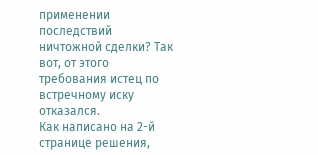применении последствий ничтожной сделки? Так вот, от этого требования истец по встречному иску отказался.
Как написано на 2-й странице решения,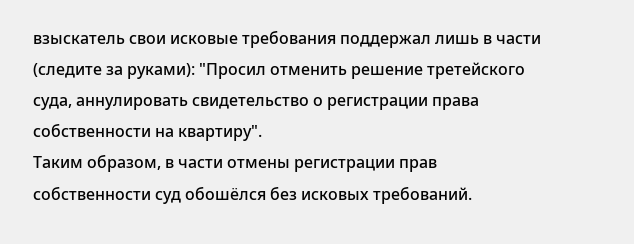взыскатель свои исковые требования поддержал лишь в части (следите за руками): "Просил отменить решение третейского суда, аннулировать свидетельство о регистрации права собственности на квартиру".
Таким образом, в части отмены регистрации прав собственности суд обошёлся без исковых требований.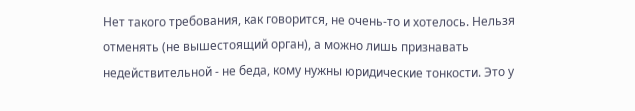Нет такого требования, как говорится, не очень-то и хотелось. Нельзя отменять (не вышестоящий орган), а можно лишь признавать недействительной - не беда, кому нужны юридические тонкости. Это у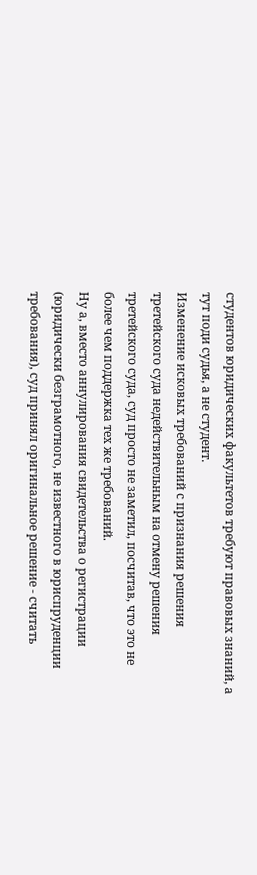студентов юридических факультетов требуют правовых знаний, а тут поди судья, а не студент.
Изменение исковых требований с признания решения третейского суда недействительным на отмену решения третейского суда, суд просто не заметил, посчитав, что это не более чем поддержка тех же требований.
Ну а, вместо аннулирования свидетельства о регистрации (юридически безграмотного, не известного в юриспруденции требования), суд принял оригинальное решение - считать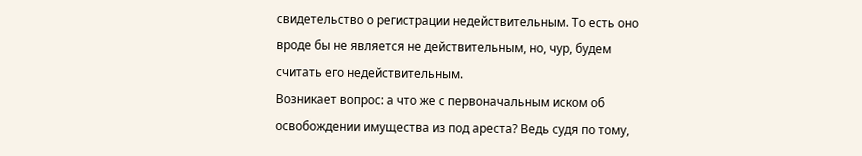свидетельство о регистрации недействительным. То есть оно вроде бы не является не действительным, но, чур, будем считать его недействительным.
Возникает вопрос: а что же с первоначальным иском об освобождении имущества из под ареста? Ведь судя по тому,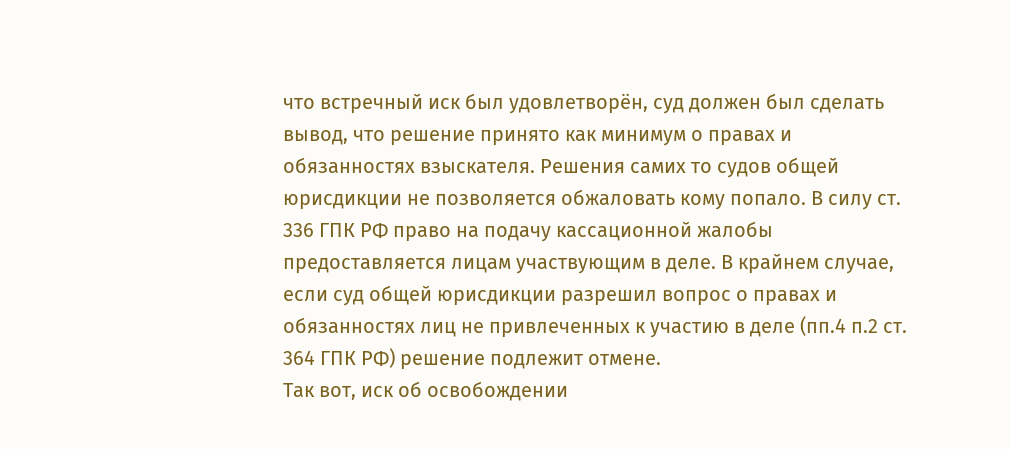что встречный иск был удовлетворён, суд должен был сделать вывод, что решение принято как минимум о правах и обязанностях взыскателя. Решения самих то судов общей юрисдикции не позволяется обжаловать кому попало. В силу ст. 336 ГПК РФ право на подачу кассационной жалобы предоставляется лицам участвующим в деле. В крайнем случае, если суд общей юрисдикции разрешил вопрос о правах и обязанностях лиц не привлеченных к участию в деле (пп.4 п.2 ст. 364 ГПК РФ) решение подлежит отмене.
Так вот, иск об освобождении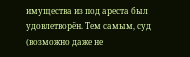имущества из под ареста был удовлетворён. Тем самым, суд (возможно даже не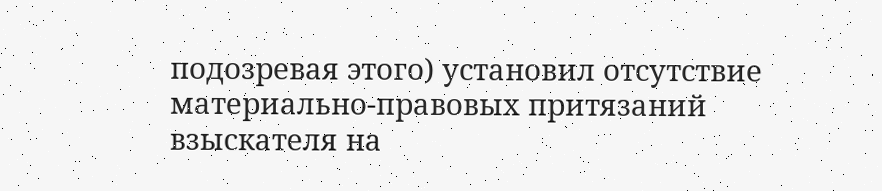подозревая этого) установил отсутствие материально-правовых притязаний взыскателя на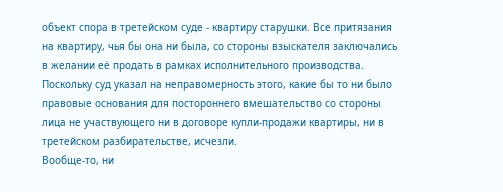объект спора в третейском суде - квартиру старушки. Все притязания на квартиру, чья бы она ни была, со стороны взыскателя заключались в желании её продать в рамках исполнительного производства. Поскольку суд указал на неправомерность этого, какие бы то ни было правовые основания для постороннего вмешательство со стороны лица не участвующего ни в договоре купли-продажи квартиры, ни в третейском разбирательстве, исчезли.
Вообще-то, ни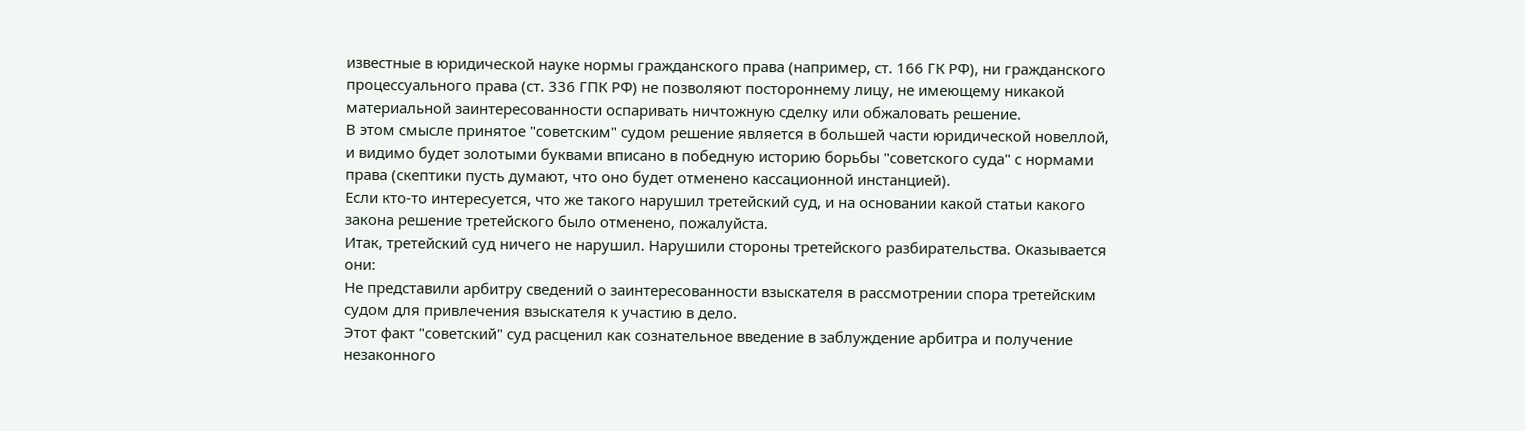известные в юридической науке нормы гражданского права (например, ст. 166 ГК РФ), ни гражданского процессуального права (ст. 336 ГПК РФ) не позволяют постороннему лицу, не имеющему никакой материальной заинтересованности оспаривать ничтожную сделку или обжаловать решение.
В этом смысле принятое "советским" судом решение является в большей части юридической новеллой, и видимо будет золотыми буквами вписано в победную историю борьбы "советского суда" с нормами права (скептики пусть думают, что оно будет отменено кассационной инстанцией).
Если кто-то интересуется, что же такого нарушил третейский суд, и на основании какой статьи какого закона решение третейского было отменено, пожалуйста.
Итак, третейский суд ничего не нарушил. Нарушили стороны третейского разбирательства. Оказывается они:
Не представили арбитру сведений о заинтересованности взыскателя в рассмотрении спора третейским судом для привлечения взыскателя к участию в дело.
Этот факт "советский" суд расценил как сознательное введение в заблуждение арбитра и получение незаконного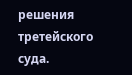решения третейского суда.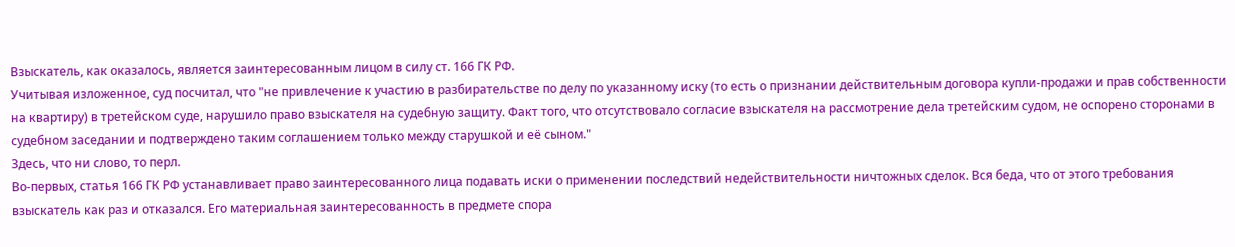Взыскатель, как оказалось, является заинтересованным лицом в силу ст. 166 ГК РФ.
Учитывая изложенное, суд посчитал, что "не привлечение к участию в разбирательстве по делу по указанному иску (то есть о признании действительным договора купли-продажи и прав собственности на квартиру) в третейском суде, нарушило право взыскателя на судебную защиту. Факт того, что отсутствовало согласие взыскателя на рассмотрение дела третейским судом, не оспорено сторонами в судебном заседании и подтверждено таким соглашением только между старушкой и её сыном."
Здесь, что ни слово, то перл.
Во-первых, статья 166 ГК РФ устанавливает право заинтересованного лица подавать иски о применении последствий недействительности ничтожных сделок. Вся беда, что от этого требования взыскатель как раз и отказался. Его материальная заинтересованность в предмете спора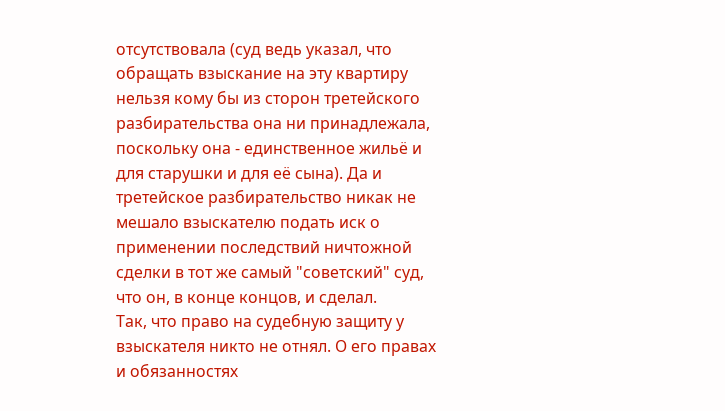отсутствовала (суд ведь указал, что обращать взыскание на эту квартиру нельзя кому бы из сторон третейского разбирательства она ни принадлежала, поскольку она - единственное жильё и для старушки и для её сына). Да и третейское разбирательство никак не мешало взыскателю подать иск о применении последствий ничтожной сделки в тот же самый "советский" суд, что он, в конце концов, и сделал.
Так, что право на судебную защиту у взыскателя никто не отнял. О его правах и обязанностях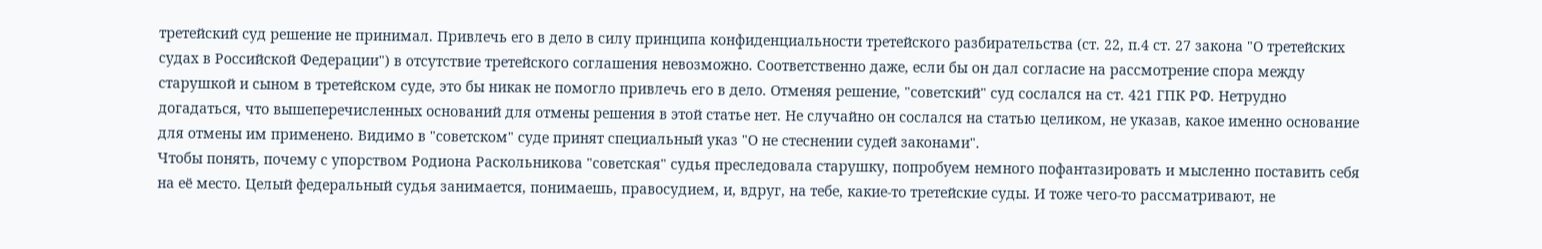третейский суд решение не принимал. Привлечь его в дело в силу принципа конфиденциальности третейского разбирательства (ст. 22, п.4 ст. 27 закона "О третейских судах в Российской Федерации") в отсутствие третейского соглашения невозможно. Соответственно даже, если бы он дал согласие на рассмотрение спора между старушкой и сыном в третейском суде, это бы никак не помогло привлечь его в дело. Отменяя решение, "советский" суд сослался на ст. 421 ГПК РФ. Нетрудно догадаться, что вышеперечисленных оснований для отмены решения в этой статье нет. Не случайно он сослался на статью целиком, не указав, какое именно основание для отмены им применено. Видимо в "советском" суде принят специальный указ "О не стеснении судей законами".
Чтобы понять, почему с упорством Родиона Раскольникова "советская" судья преследовала старушку, попробуем немного пофантазировать и мысленно поставить себя на её место. Целый федеральный судья занимается, понимаешь, правосудием, и, вдруг, на тебе, какие-то третейские суды. И тоже чего-то рассматривают, не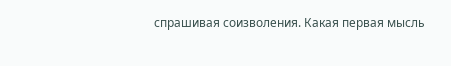спрашивая соизволения. Какая первая мысль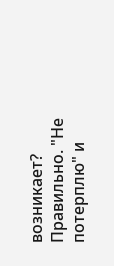возникает? Правильно. "Не потерплю" и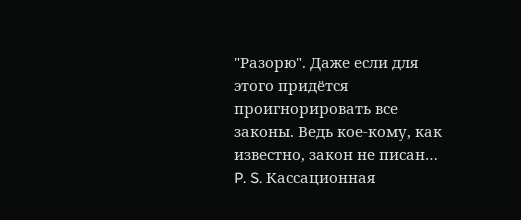"Разорю". Даже если для этого придётся проигнорировать все законы. Ведь кое-кому, как известно, закон не писан…
P. S. Кассационная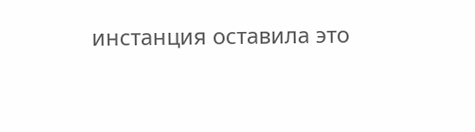инстанция оставила это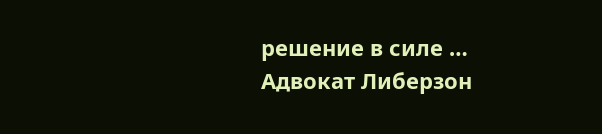решение в силе …
Адвокат Либерзон